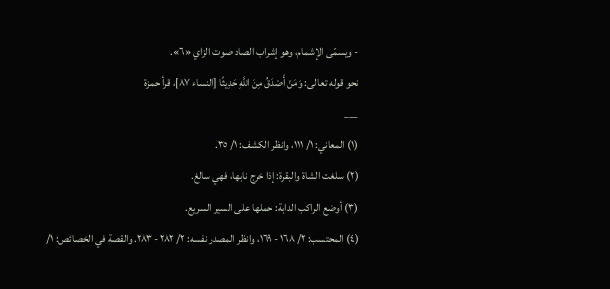- ويسمّى الإشمام، وهو إشراب الصاد صوت الزاي «٦».
نحو قوله تعالى: وَمَنْ أَصْدَقُ مِنَ اللَّهِ حَدِيثًا [النساء ٨٧]، قرأ حمزة
___
(١) المعاني: ١/ ١١١، وانظر الكشف: ١/ ٣٥.
(٢) سلغت الشاة والبقرة: إذا خرج نابها، فهي سالغ.
(٣) أوضع الراكب الدابة: حملها على السير السريع.
(٤) المحتسب: ٢/ ١٦٨ - ١٦٩، وانظر المصدر نفسه: ٢/ ٢٨٢ - ٢٨٣. والقصة في الخصائص: ١/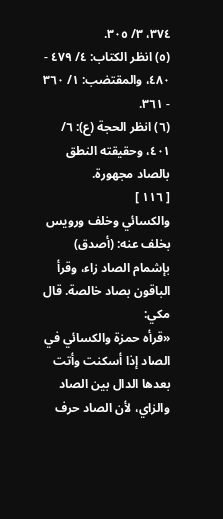٣٧٤، ٣/ ٣٠٥.
(٥) انظر الكتاب: ٤/ ٤٧٩ - ٤٨٠، والمقتضب: ١/ ٣٦٠ - ٣٦١.
(٦) انظر الحجة (ع): ٦/ ٤٠١، وحقيقته النطق بالصاد مجهورة.
[ ١١٦ ]
والكسائي وخلف ورويس بخلف عنه: (أصدق) بإشمام الصاد زاء، وقرأ الباقون بصاد خالصة. قال مكي:
«قرأه حمزة والكسائي في الصاد إذا أسكنت وأتت بعدها الدال بين الصاد والزاي، لأن الصاد حرف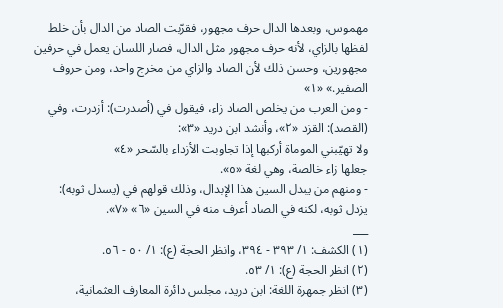مهموس، وبعدها الدال حرف مجهور، فقرّبت الصاد من الدال بأن خلط لفظها بالزاي، لأنه حرف مجهور مثل الدال، فصار اللسان يعمل في حرفين مجهورين، وحسن ذلك لأن الصاد والزاي من مخرج واحد، ومن حروف الصفير.» «١»
- ومن العرب من يخلص الصاد زاء، فيقول في (أصدرت): أزدرت، وفي (القصد): القزد «٢»، وأنشد ابن دريد «٣»:
ولا تهيّبني الموماة أركبها إذا تجاوبت الأزداء بالسّحر «٤»
جعلها زاء خالصة، وهي لغة «٥».
- ومنهم من يبدل السين هذا الإبدال، وذلك قولهم في (يسدل ثوبه):
يزدل ثوبه، لكنه في الصاد أعرف منه في السين «٦» «٧».
___
(١) الكشف: ١/ ٣٩٣ - ٣٩٤، وانظر الحجة (ع): ١/ ٥٠ - ٥٦.
(٢) انظر الحجة (ع): ١/ ٥٣.
(٣) انظر جمهرة اللغة: ابن دريد، مجلس دائرة المعارف العثمانية،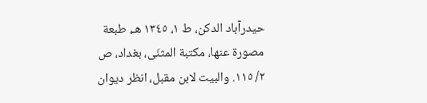حيدرآباد الدكن، ط ١، ١٣٤٥ هـ، طبعة مصورة عنها، مكتبة المثنّى، بغداد، ص ٢/ ١١٥. والبيت لابن مقبل، انظر ديوان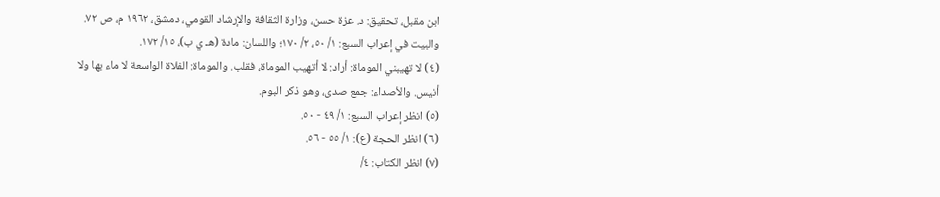ابن مقبل، تحقيق: د. عزة حسن، وزارة الثقافة والإرشاد القومي، دمشق، ١٩٦٢ م، ص ٧٢. والبيت في إعراب السبع: ١/ ٥٠، ٢/ ١٧٠؛ واللسان: مادة (هـ ي ب)، ١٥/ ١٧٢.
(٤) لا تهيبني الموماة: أراد: لا أتهيب الموماة، فقلب. والموماة: الفلاة الواسعة لا ماء بها ولا أنيس. والأصداء: جمع صدى، وهو ذكر البوم.
(٥) انظر إعراب السبع: ١/ ٤٩ - ٥٠.
(٦) انظر الحجة (ع): ١/ ٥٥ - ٥٦.
(٧) انظر الكتاب: ٤/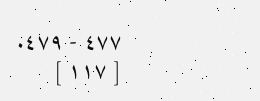٤٧٧ - ٤٧٩.
[ ١١٧ ]